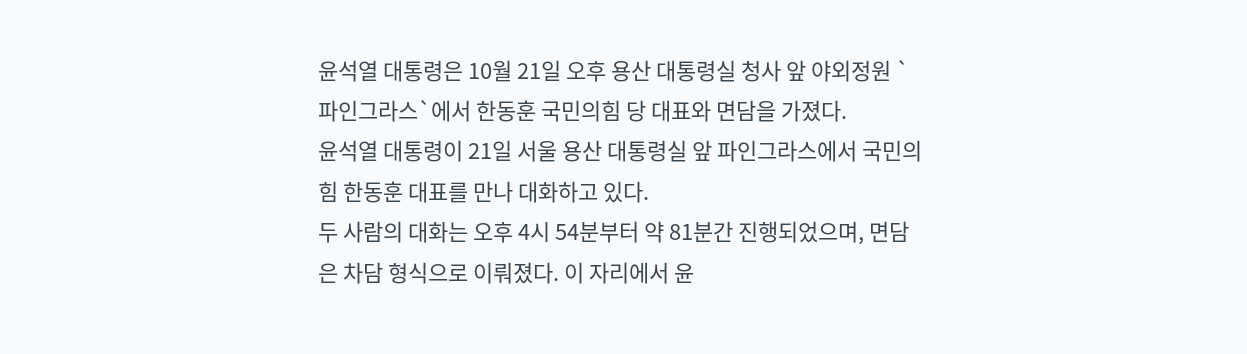윤석열 대통령은 10월 21일 오후 용산 대통령실 청사 앞 야외정원 `파인그라스`에서 한동훈 국민의힘 당 대표와 면담을 가졌다.
윤석열 대통령이 21일 서울 용산 대통령실 앞 파인그라스에서 국민의힘 한동훈 대표를 만나 대화하고 있다.
두 사람의 대화는 오후 4시 54분부터 약 81분간 진행되었으며, 면담은 차담 형식으로 이뤄졌다. 이 자리에서 윤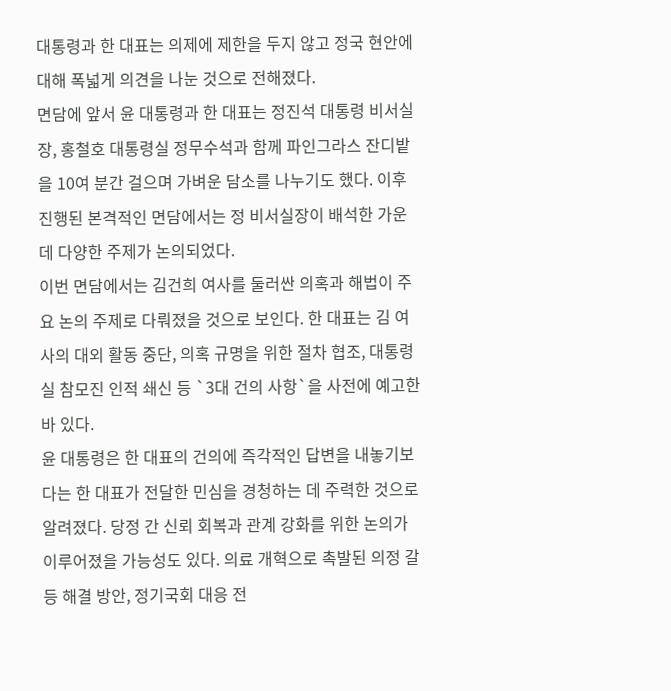대통령과 한 대표는 의제에 제한을 두지 않고 정국 현안에 대해 폭넓게 의견을 나눈 것으로 전해졌다.
면담에 앞서 윤 대통령과 한 대표는 정진석 대통령 비서실장, 홍철호 대통령실 정무수석과 함께 파인그라스 잔디밭을 10여 분간 걸으며 가벼운 담소를 나누기도 했다. 이후 진행된 본격적인 면담에서는 정 비서실장이 배석한 가운데 다양한 주제가 논의되었다.
이번 면담에서는 김건희 여사를 둘러싼 의혹과 해법이 주요 논의 주제로 다뤄졌을 것으로 보인다. 한 대표는 김 여사의 대외 활동 중단, 의혹 규명을 위한 절차 협조, 대통령실 참모진 인적 쇄신 등 `3대 건의 사항`을 사전에 예고한 바 있다.
윤 대통령은 한 대표의 건의에 즉각적인 답변을 내놓기보다는 한 대표가 전달한 민심을 경청하는 데 주력한 것으로 알려졌다. 당정 간 신뢰 회복과 관계 강화를 위한 논의가 이루어졌을 가능성도 있다. 의료 개혁으로 촉발된 의정 갈등 해결 방안, 정기국회 대응 전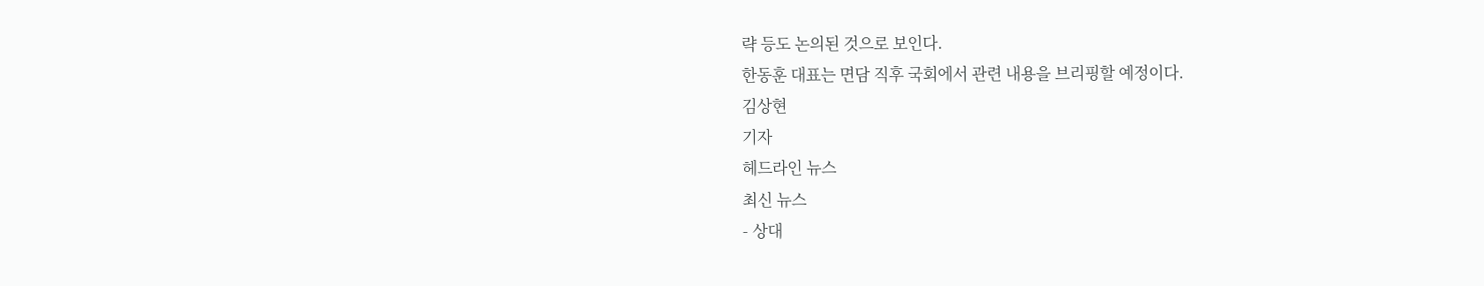략 등도 논의된 것으로 보인다.
한동훈 대표는 면담 직후 국회에서 관련 내용을 브리핑할 예정이다.
김상현
기자
헤드라인 뉴스
최신 뉴스
- 상대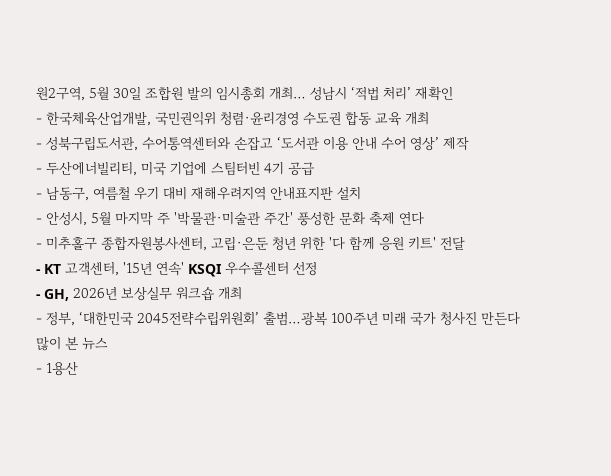원2구역, 5월 30일 조합원 발의 임시총회 개최… 성남시 ‘적법 처리’ 재확인
- 한국체육산업개발, 국민권익위 청렴·윤리경영 수도권 합동 교육 개최
- 성북구립도서관, 수어통역센터와 손잡고 ‘도서관 이용 안내 수어 영상’ 제작
- 두산에너빌리티, 미국 기업에 스팀터빈 4기 공급
- 남동구, 여름철 우기 대비 재해우려지역 안내표지판 설치
- 안성시, 5월 마지막 주 '박물관·미술관 주간' 풍성한 문화 축제 연다
- 미추홀구 종합자원봉사센터, 고립·은둔 청년 위한 '다 함께 응원 키트' 전달
- KT 고객센터, '15년 연속' KSQI 우수콜센터 선정
- GH, 2026년 보상실무 워크숍 개최
- 정부, ‘대한민국 2045전략수립위원회’ 출범…광복 100주년 미래 국가 청사진 만든다
많이 본 뉴스
- 1용산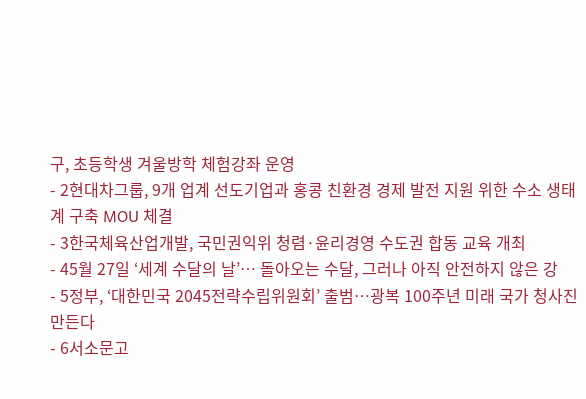구, 초등학생 겨울방학 체험강좌 운영
- 2현대차그룹, 9개 업계 선도기업과 홍콩 친환경 경제 발전 지원 위한 수소 생태계 구축 MOU 체결
- 3한국체육산업개발, 국민권익위 청렴·윤리경영 수도권 합동 교육 개최
- 45월 27일 ‘세계 수달의 날’… 돌아오는 수달, 그러나 아직 안전하지 않은 강
- 5정부, ‘대한민국 2045전략수립위원회’ 출범…광복 100주년 미래 국가 청사진 만든다
- 6서소문고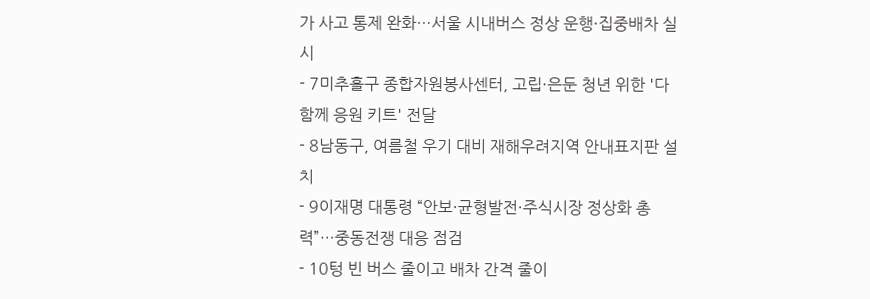가 사고 통제 완화…서울 시내버스 정상 운행·집중배차 실시
- 7미추홀구 종합자원봉사센터, 고립·은둔 청년 위한 '다 함께 응원 키트' 전달
- 8남동구, 여름철 우기 대비 재해우려지역 안내표지판 설치
- 9이재명 대통령 “안보·균형발전·주식시장 정상화 총력”…중동전쟁 대응 점검
- 10텅 빈 버스 줄이고 배차 간격 줄이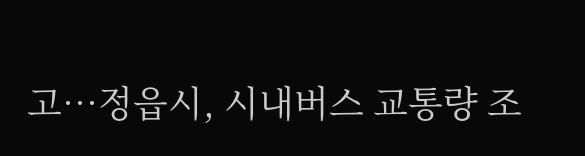고…정읍시, 시내버스 교통량 조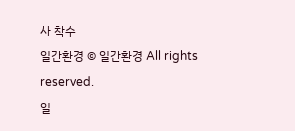사 착수
일간환경 © 일간환경 All rights reserved.
일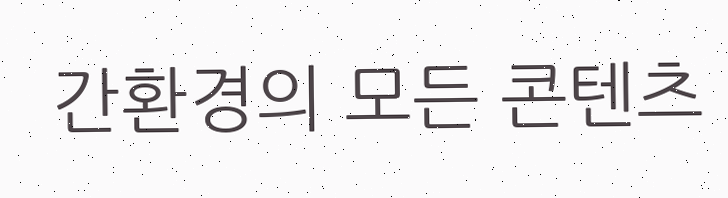간환경의 모든 콘텐츠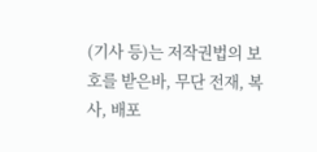(기사 등)는 저작권법의 보호를 받은바, 무단 전재, 복사, 배포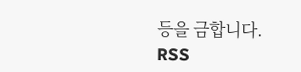등을 금합니다.
RSS